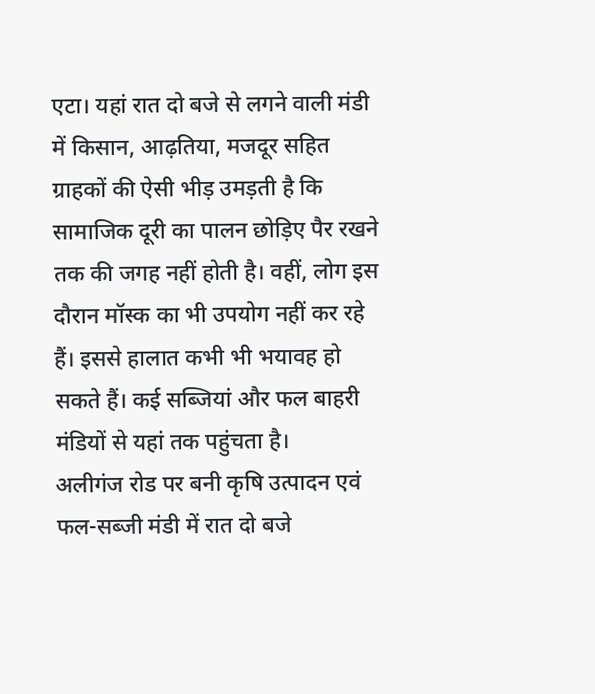एटा। यहां रात दो बजे से लगने वाली मंडी में किसान, आढ़तिया, मजदूर सहित ग्राहकों की ऐसी भीड़ उमड़ती है कि सामाजिक दूरी का पालन छोड़िए पैर रखने तक की जगह नहीं होती है। वहीं, लोग इस दौरान मॉस्क का भी उपयोग नहीं कर रहे हैं। इससे हालात कभी भी भयावह हो सकते हैं। कई सब्जियां और फल बाहरी मंडियों से यहां तक पहुंचता है।
अलीगंज रोड पर बनी कृषि उत्पादन एवं फल-सब्जी मंडी में रात दो बजे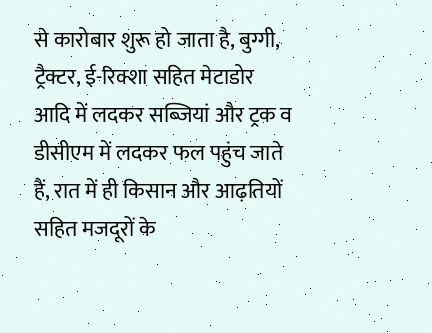से कारोबार शुरू हो जाता है, बुग्गी, ट्रैक्टर, ई-रिक्शा सहित मेटाडोर आदि में लदकर सब्जियां और ट्रक व डीसीएम में लदकर फल पहुंच जाते हैं, रात में ही किसान और आढ़तियों सहित मजदूरों के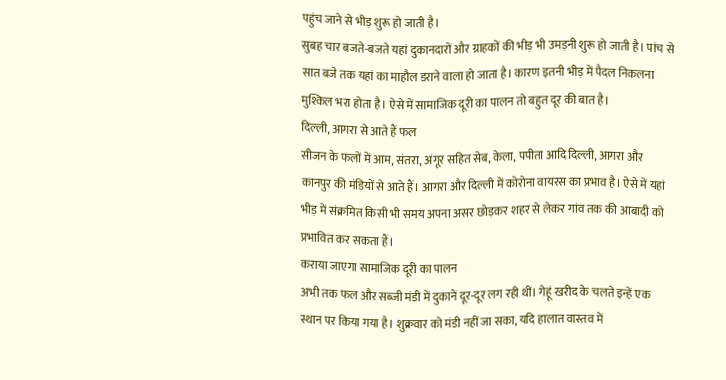पहुंच जाने से भीड़ शुरू हो जाती है।
सुबह चार बजते-बजते यहां दुकानदारों और ग्राहकों की भीड़ भी उमड़नी शुरू हो जाती है। पांच से सात बजे तक यहां का माहौल डराने वाला हो जाता है। कारण इतनी भीड़ में पैदल निकलना मुश्किल भरा होता है। ऐसे में सामाजिक दूरी का पालन तो बहुत दूर की बात है।
दिल्ली, आगरा से आते हैं फल
सीजन के फलों में आम, संतरा, अंगूर सहित सेब, केला, पपीता आदि दिल्ली, आगरा और कानपुर की मंडियों से आते हैं। आगरा और दिल्ली में कोरोना वायरस का प्रभाव है। ऐसे में यहां भीड़ में संक्रमित किसी भी समय अपना असर छोड़कर शहर से लेकर गांव तक की आबादी को प्रभावित कर सकता हैं।
कराया जाएगा सामाजिक दूरी का पालन
अभी तक फल और सब्जी मंडी में दुकानें दूर-दूर लग रही थीं। गेहूं खरीद के चलते इन्हें एक स्थान पर किया गया है। शुक्रवार को मंडी नहीं जा सका, यदि हालात वास्तव में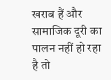खराब हैं और सामाजिक दूरी का पालन नहीं हो रहा है तो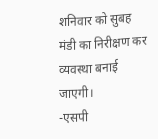शनिवार को सुबह मंडी का निरीक्षण कर व्यवस्था बनाई जाएगी।
-एसपी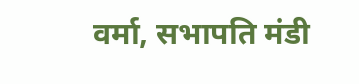वर्मा, सभापति मंडी